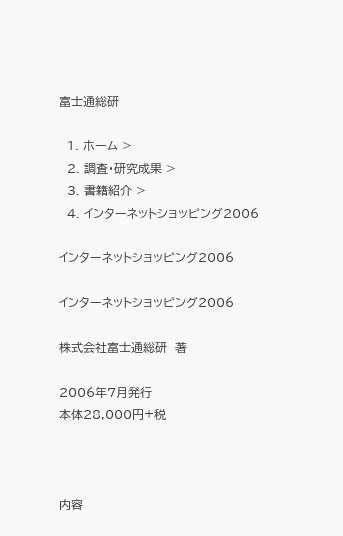富士通総研

  1. ホーム >
  2. 調査・研究成果 >
  3. 書籍紹介 >
  4. インターネットショッピング2006

インターネットショッピング2006

インターネットショッピング2006

株式会社富士通総研  著

2006年7月発行
本体28,000円+税



内容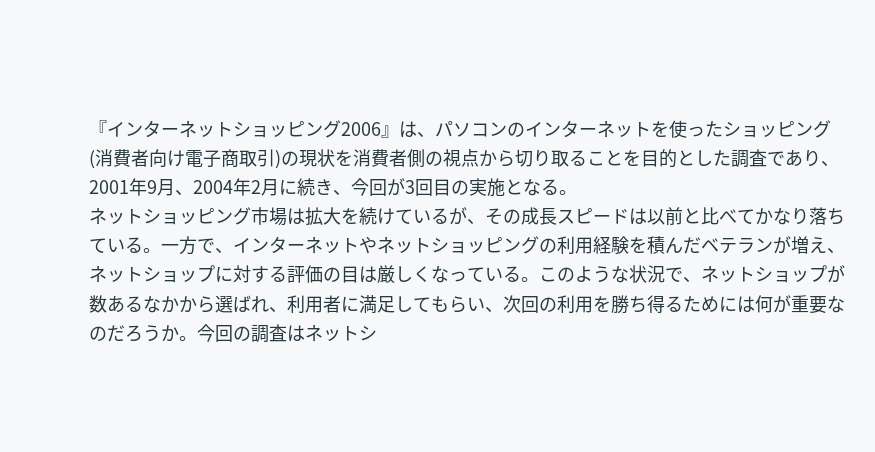『インターネットショッピング2006』は、パソコンのインターネットを使ったショッピング(消費者向け電子商取引)の現状を消費者側の視点から切り取ることを目的とした調査であり、2001年9月、2004年2月に続き、今回が3回目の実施となる。
ネットショッピング市場は拡大を続けているが、その成長スピードは以前と比べてかなり落ちている。一方で、インターネットやネットショッピングの利用経験を積んだベテランが増え、ネットショップに対する評価の目は厳しくなっている。このような状況で、ネットショップが数あるなかから選ばれ、利用者に満足してもらい、次回の利用を勝ち得るためには何が重要なのだろうか。今回の調査はネットシ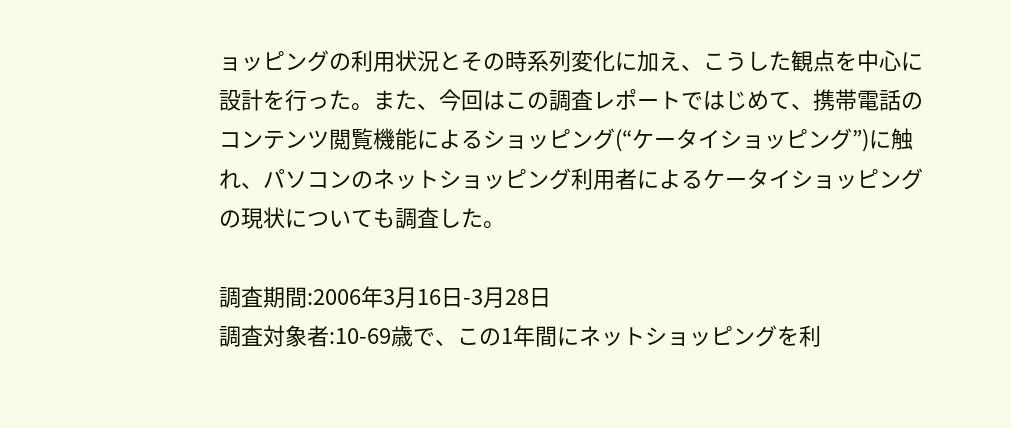ョッピングの利用状況とその時系列変化に加え、こうした観点を中心に設計を行った。また、今回はこの調査レポートではじめて、携帯電話のコンテンツ閲覧機能によるショッピング(“ケータイショッピング”)に触れ、パソコンのネットショッピング利用者によるケータイショッピングの現状についても調査した。

調査期間:2006年3月16日-3月28日
調査対象者:10-69歳で、この1年間にネットショッピングを利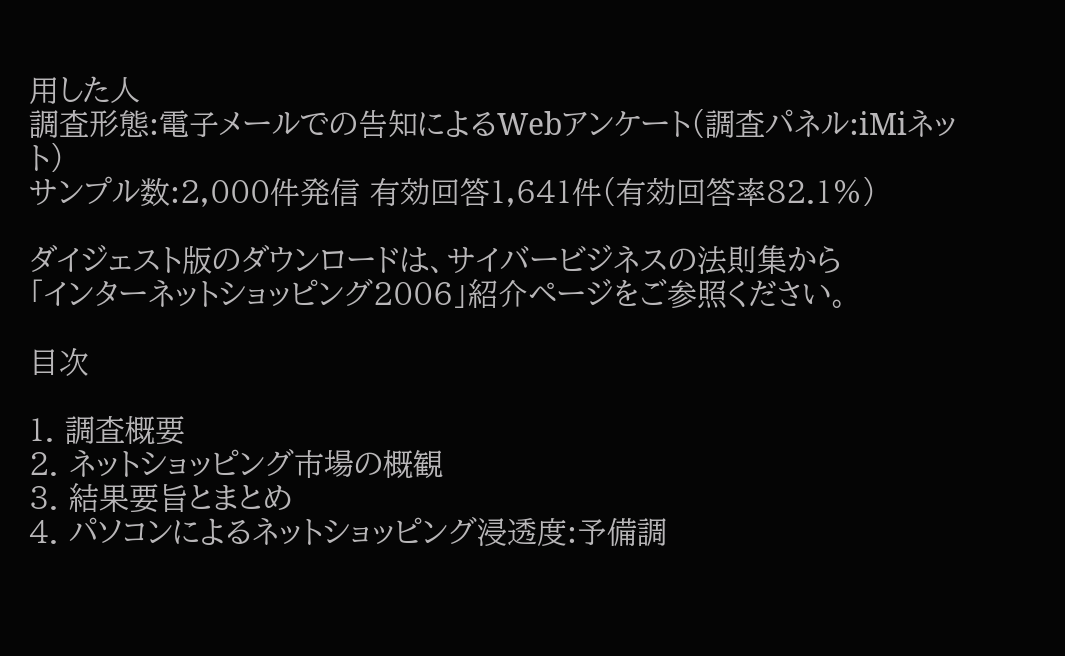用した人
調査形態:電子メールでの告知によるWebアンケート(調査パネル:iMiネット)
サンプル数:2,000件発信 有効回答1,641件(有効回答率82.1%)

ダイジェスト版のダウンロードは、サイバービジネスの法則集から
「インターネットショッピング2006」紹介ページをご参照ください。

目次

1. 調査概要
2. ネットショッピング市場の概観
3. 結果要旨とまとめ
4. パソコンによるネットショッピング浸透度:予備調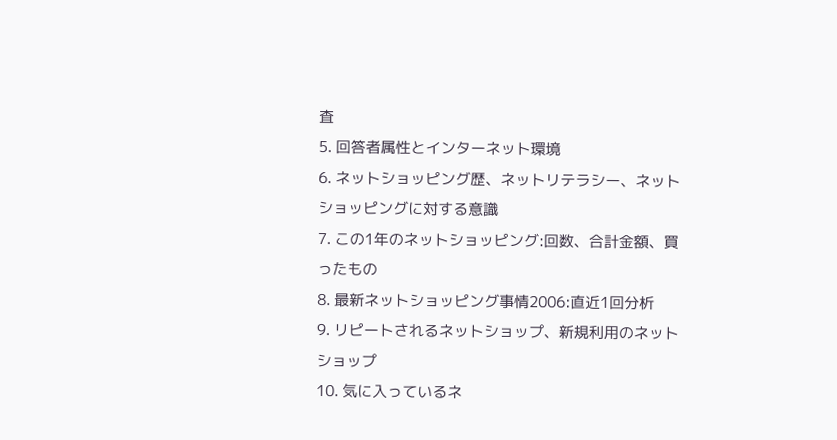査
5. 回答者属性とインターネット環境
6. ネットショッピング歴、ネットリテラシー、ネットショッピングに対する意識
7. この1年のネットショッピング:回数、合計金額、買ったもの
8. 最新ネットショッピング事情2006:直近1回分析
9. リピートされるネットショップ、新規利用のネットショップ
10. 気に入っているネ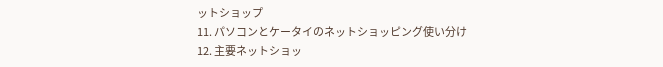ットショップ
11. パソコンとケータイのネットショッピング使い分け
12. 主要ネットショッ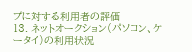プに対する利用者の評価
13. ネットオークション(パソコン、ケータイ)の利用状況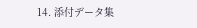14. 添付データ集